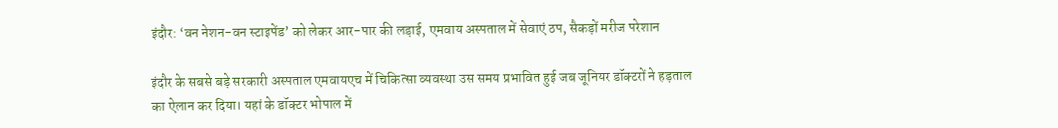इंदौर: ‘वन नेशन-वन स्टाइपेंड’ को लेकर आर-पार की लड़ाई, एमवाय अस्पताल में सेवाएं ठप, सैकड़ों मरीज परेशान

इंदौर के सबसे बड़े सरकारी अस्पताल एमवायएच में चिकित्सा व्यवस्था उस समय प्रभावित हुई जब जूनियर डॉक्टरों ने हड़ताल का ऐलान कर दिया। यहां के डॉक्टर भोपाल में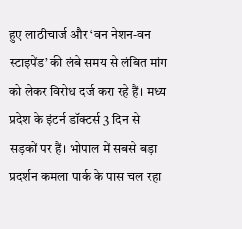हुए लाठीचार्ज और ‘वन नेशन-वन स्टाइपेंड’ की लंबे समय से लंबित मांग को लेकर विरोध दर्ज करा रहे हैं। मध्य प्रदेश के इंटर्न डॉक्टर्स 3 दिन से सड़कों पर हैं। भोपाल में सबसे बड़ा प्रदर्शन कमला पार्क के पास चल रहा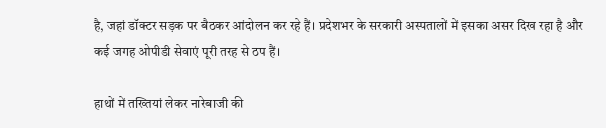है, जहां डॉक्टर सड़क पर बैठकर आंदोलन कर रहे हैं। प्रदेशभर के सरकारी अस्पतालों में इसका असर दिख रहा है और कई जगह ओपीडी सेवाएं पूरी तरह से ठप हैं।

हाथों में तख्तियां लेकर नारेबाजी की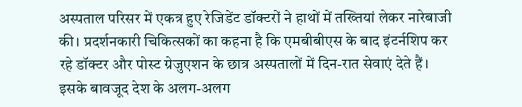अस्पताल परिसर में एकत्र हुए रेजिडेंट डॉक्टरों ने हाथों में तख्तियां लेकर नारेबाजी की। प्रदर्शनकारी चिकित्सकों का कहना है कि एमबीबीएस के बाद इंटर्नशिप कर रहे डॉक्टर और पोस्ट ग्रेजुएशन के छात्र अस्पतालों में दिन-रात सेवाएं देते हैं। इसके बावजूद देश के अलग-अलग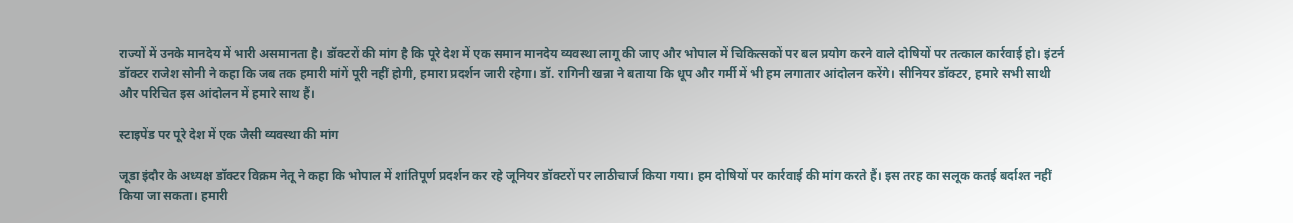राज्यों में उनके मानदेय में भारी असमानता है। डॉक्टरों की मांग है कि पूरे देश में एक समान मानदेय व्यवस्था लागू की जाए और भोपाल में चिकित्सकों पर बल प्रयोग करने वाले दोषियों पर तत्काल कार्रवाई हो। इंटर्न डॉक्टर राजेश सोनी ने कहा कि जब तक हमारी मांगें पूरी नहीं होगी, हमारा प्रदर्शन जारी रहेगा। डॉ. रागिनी खन्ना ने बताया कि धूप और गर्मी में भी हम लगातार आंदोलन करेंगे। सीनियर डॉक्टर, हमारे सभी साथी और परिचित इस आंदोलन में हमारे साथ हैं।

स्टाइपेंड पर पूरे देश में एक जैसी व्यवस्था की मांग

जूडा इंदौर के अध्यक्ष डॉक्टर विक्रम नेतू ने कहा कि भोपाल में शांतिपूर्ण प्रदर्शन कर रहे जूनियर डॉक्टरों पर लाठीचार्ज किया गया। हम दोषियों पर कार्रवाई की मांग करते हैं। इस तरह का सलूक कतई बर्दाश्त नहीं किया जा सकता। हमारी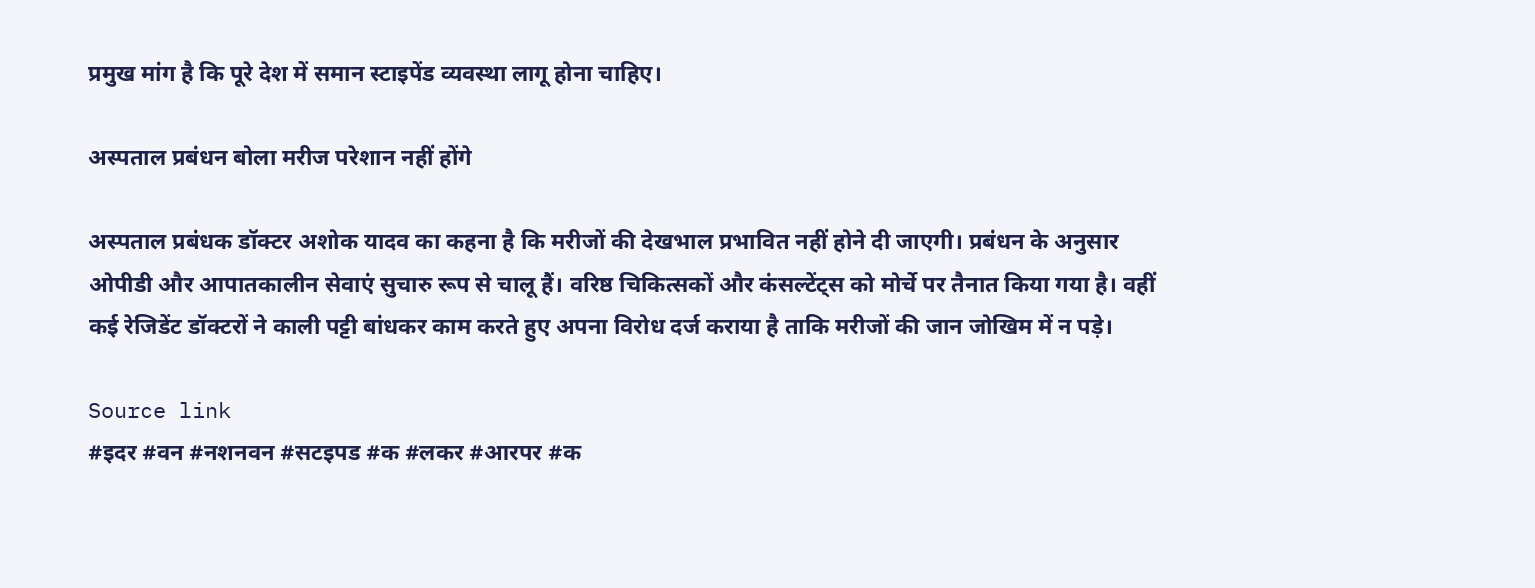प्रमुख मांग है कि पूरे देश में समान स्टाइपेंड व्यवस्था लागू होना चाहिए।

अस्पताल प्रबंधन बोला मरीज परेशान नहीं होंगे

अस्पताल प्रबंधक डॉक्टर अशोक यादव का कहना है कि मरीजों की देखभाल प्रभावित नहीं होने दी जाएगी। प्रबंधन के अनुसार ओपीडी और आपातकालीन सेवाएं सुचारु रूप से चालू हैं। वरिष्ठ चिकित्सकों और कंसल्टेंट्स को मोर्चे पर तैनात किया गया है। वहीं कई रेजिडेंट डॉक्टरों ने काली पट्टी बांधकर काम करते हुए अपना विरोध दर्ज कराया है ताकि मरीजों की जान जोखिम में न पड़े।

Source link
#इदर #वन #नशनवन #सटइपड #क #लकर #आरपर #क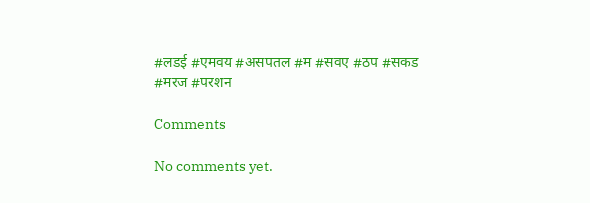#लडई #एमवय #असपतल #म #सवए #ठप #सकड #मरज #परशन

Comments

No comments yet.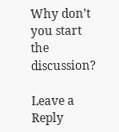Why don’t you start the discussion?

Leave a Reply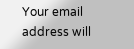Your email address will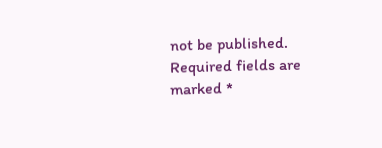not be published. Required fields are marked *